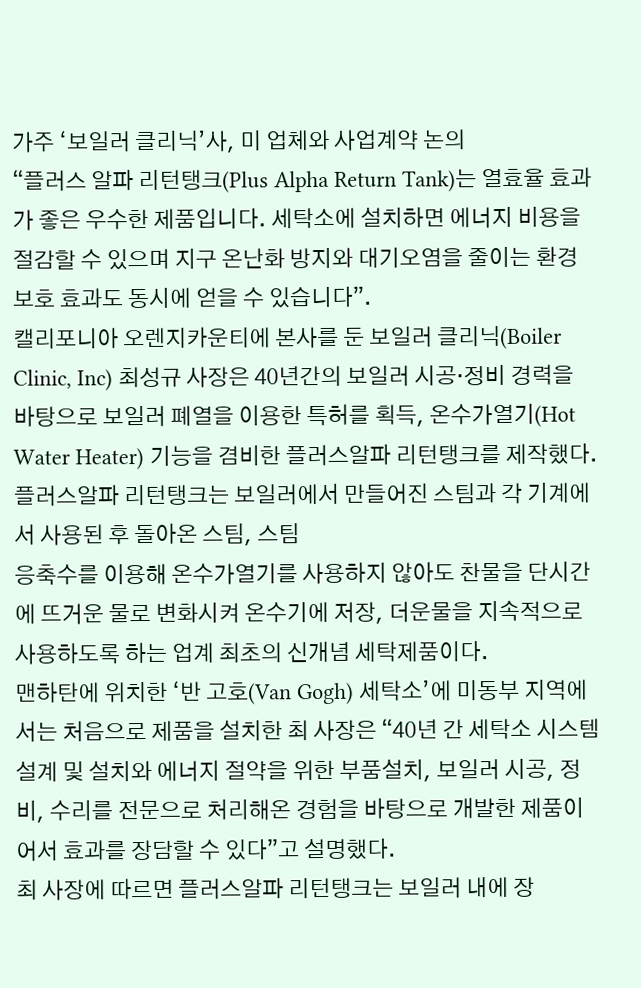가주 ‘보일러 클리닉’사, 미 업체와 사업계약 논의
“플러스 알파 리턴탱크(Plus Alpha Return Tank)는 열효율 효과가 좋은 우수한 제품입니다. 세탁소에 설치하면 에너지 비용을 절감할 수 있으며 지구 온난화 방지와 대기오염을 줄이는 환경 보호 효과도 동시에 얻을 수 있습니다”.
캘리포니아 오렌지카운티에 본사를 둔 보일러 클리닉(Boiler Clinic, Inc) 최성규 사장은 40년간의 보일러 시공·정비 경력을 바탕으로 보일러 폐열을 이용한 특허를 획득, 온수가열기(Hot Water Heater) 기능을 겸비한 플러스알파 리턴탱크를 제작했다.플러스알파 리턴탱크는 보일러에서 만들어진 스팀과 각 기계에서 사용된 후 돌아온 스팀, 스팀
응축수를 이용해 온수가열기를 사용하지 않아도 찬물을 단시간에 뜨거운 물로 변화시켜 온수기에 저장, 더운물을 지속적으로 사용하도록 하는 업계 최초의 신개념 세탁제품이다.
맨하탄에 위치한 ‘반 고호(Van Gogh) 세탁소’에 미동부 지역에서는 처음으로 제품을 설치한 최 사장은 “40년 간 세탁소 시스템 설계 및 설치와 에너지 절약을 위한 부품설치, 보일러 시공, 정비, 수리를 전문으로 처리해온 경험을 바탕으로 개발한 제품이어서 효과를 장담할 수 있다”고 설명했다.
최 사장에 따르면 플러스알파 리턴탱크는 보일러 내에 장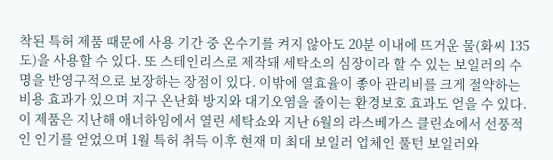착된 특허 제품 때문에 사용 기간 중 온수기를 켜지 않아도 20분 이내에 뜨거운 물(화씨 135도)을 사용할 수 있다. 또 스테인리스로 제작돼 세탁소의 심장이라 할 수 있는 보일러의 수명을 반영구적으로 보장하는 장점이 있다. 이밖에 열효율이 좋아 관리비를 크게 절약하는 비용 효과가 있으며 지구 온난화 방지와 대기오염을 줄이는 환경보호 효과도 얻을 수 있다.
이 제품은 지난해 애너하임에서 열린 세탁쇼와 지난 6월의 라스베가스 클린쇼에서 선풍적인 인기를 얻었으며 1월 특허 취득 이후 현재 미 최대 보일러 업체인 풀턴 보일러와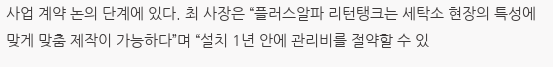사업 계약 논의 단계에 있다. 최 사장은 “플러스알파 리턴탱크는 세탁소 현장의 특성에 맞게 맞춤 제작이 가능하다”며 “설치 1년 안에 관리비를 절약할 수 있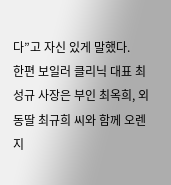다”고 자신 있게 말했다.
한편 보일러 클리닉 대표 최성규 사장은 부인 최옥희, 외동딸 최규희 씨와 함께 오렌지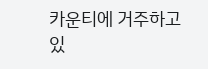카운티에 거주하고 있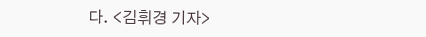다. <김휘경 기자>